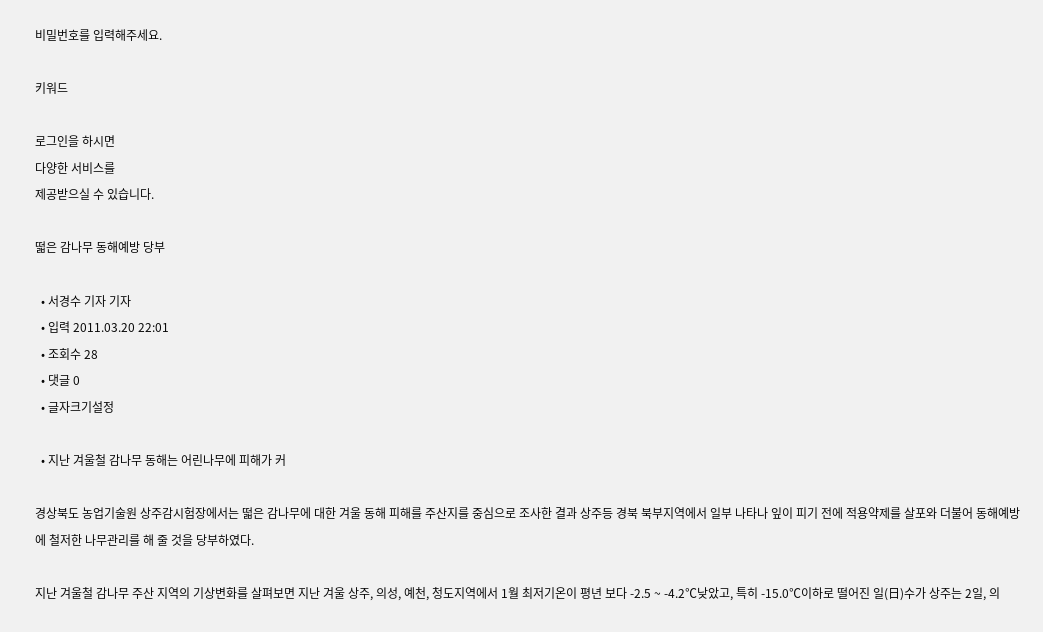비밀번호를 입력해주세요.

키워드

로그인을 하시면
다양한 서비스를
제공받으실 수 있습니다.

떫은 감나무 동해예방 당부

  • 서경수 기자 기자
  • 입력 2011.03.20 22:01
  • 조회수 28
  • 댓글 0
  • 글자크기설정

  • 지난 겨울철 감나무 동해는 어린나무에 피해가 커

경상북도 농업기술원 상주감시험장에서는 떫은 감나무에 대한 겨울 동해 피해를 주산지를 중심으로 조사한 결과 상주등 경북 북부지역에서 일부 나타나 잎이 피기 전에 적용약제를 살포와 더불어 동해예방에 철저한 나무관리를 해 줄 것을 당부하였다.

지난 겨울철 감나무 주산 지역의 기상변화를 살펴보면 지난 겨울 상주, 의성, 예천, 청도지역에서 1월 최저기온이 평년 보다 -2.5 ~ -4.2℃낮았고, 특히 -15.0℃이하로 떨어진 일(日)수가 상주는 2일, 의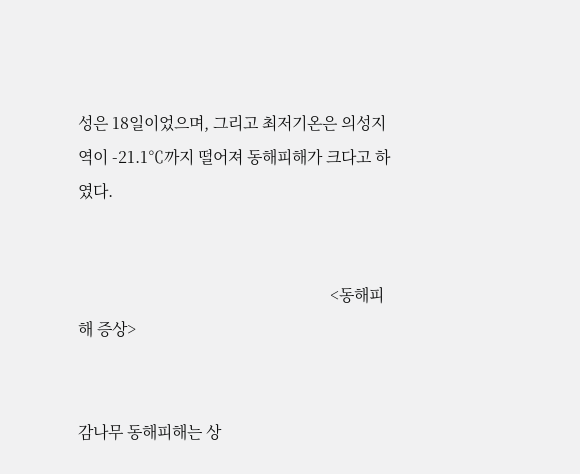성은 18일이었으며, 그리고 최저기온은 의성지역이 -21.1℃까지 떨어져 동해피해가 크다고 하였다.


                                                               <동해피해 증상>


감나무 동해피해는 상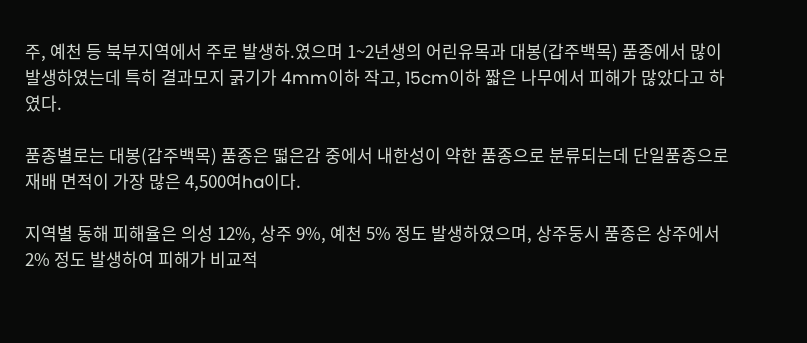주, 예천 등 북부지역에서 주로 발생하.였으며 1~2년생의 어린유목과 대봉(갑주백목) 품종에서 많이 발생하였는데 특히 결과모지 굵기가 4mm이하 작고, 15cm이하 짧은 나무에서 피해가 많았다고 하였다.

품종별로는 대봉(갑주백목) 품종은 떫은감 중에서 내한성이 약한 품종으로 분류되는데 단일품종으로 재배 면적이 가장 많은 4,500여ha이다.

지역별 동해 피해율은 의성 12%, 상주 9%, 예천 5% 정도 발생하였으며, 상주둥시 품종은 상주에서 2% 정도 발생하여 피해가 비교적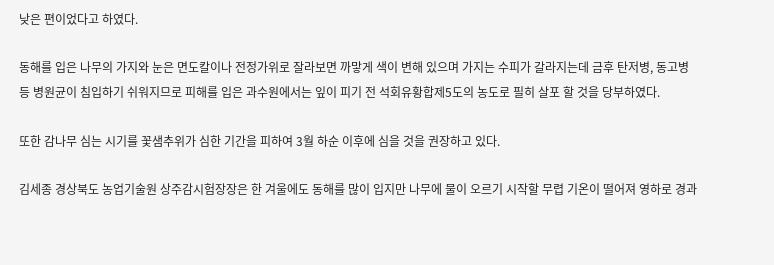낮은 편이었다고 하였다.

동해를 입은 나무의 가지와 눈은 면도칼이나 전정가위로 잘라보면 까맣게 색이 변해 있으며 가지는 수피가 갈라지는데 금후 탄저병, 동고병 등 병원균이 침입하기 쉬워지므로 피해를 입은 과수원에서는 잎이 피기 전 석회유황합제5도의 농도로 필히 살포 할 것을 당부하였다.

또한 감나무 심는 시기를 꽃샘추위가 심한 기간을 피하여 3월 하순 이후에 심을 것을 권장하고 있다.

김세종 경상북도 농업기술원 상주감시험장장은 한 겨울에도 동해를 많이 입지만 나무에 물이 오르기 시작할 무렵 기온이 떨어져 영하로 경과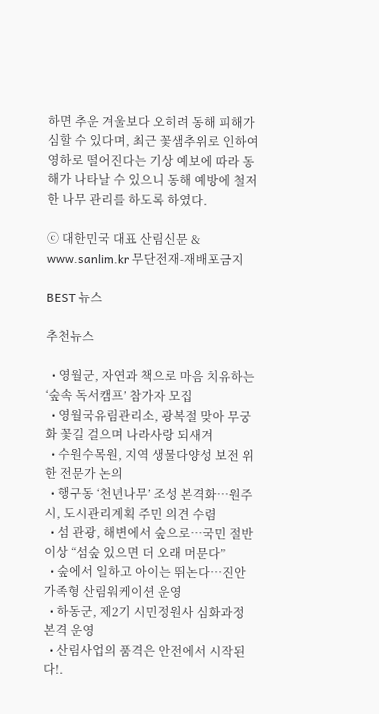하면 추운 겨울보다 오히려 동해 피해가 심할 수 있다며, 최근 꽃샘추위로 인하여 영하로 떨어진다는 기상 예보에 따라 동해가 나타날 수 있으니 동해 예방에 철저한 나무 관리를 하도록 하였다.

ⓒ 대한민국 대표 산림신문 & www.sanlim.kr 무단전재-재배포금지

BEST 뉴스

추천뉴스

  • 영월군, 자연과 책으로 마음 치유하는 ‘숲속 독서캠프’ 참가자 모집
  • 영월국유림관리소, 광복절 맞아 무궁화 꽃길 걸으며 나라사랑 되새겨
  • 수원수목원, 지역 생물다양성 보전 위한 전문가 논의
  • 행구동 ‘천년나무’ 조성 본격화…원주시, 도시관리계획 주민 의견 수렴
  • 섬 관광, 해변에서 숲으로…국민 절반 이상 “섬숲 있으면 더 오래 머문다”
  • 숲에서 일하고 아이는 뛰논다…진안 가족형 산림워케이션 운영
  • 하동군, 제2기 시민정원사 심화과정 본격 운영
  • 산림사업의 품격은 안전에서 시작된다!.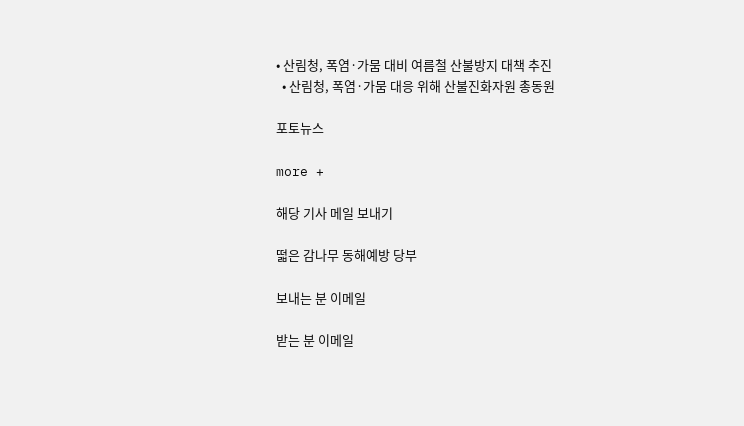• 산림청, 폭염·가뭄 대비 여름철 산불방지 대책 추진
  • 산림청, 폭염·가뭄 대응 위해 산불진화자원 총동원

포토뉴스

more +

해당 기사 메일 보내기

떫은 감나무 동해예방 당부

보내는 분 이메일

받는 분 이메일